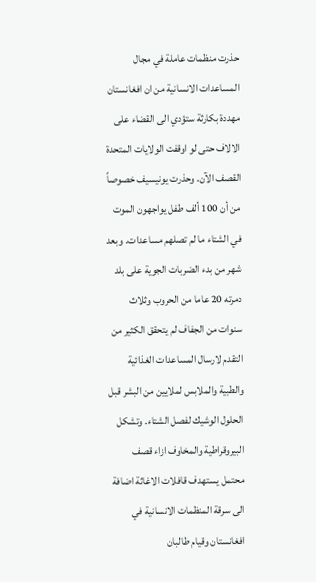حذرت منظمات عاملة في مجال المساعدات الانسانية من ان افغانستان مهددة بكارثة ستؤدي الى القضاء على الالاف حتى لو اوقفت الولايات المتحدة القصف الآن. وحذرت يونيسيف خصوصاً من أن 100 ألف طفل يواجهون الموت في الشتاء ما لم تصلهم مساعدات. وبعد شهر من بدء الضربات الجوية على بلد دمرته 20 عاما من الحروب وثلاث سنوات من الجفاف لم يتحقق الكثير من التقدم لارسال المساعدات الغذائية والطبية والملابس لملايين من البشر قبل الحلول الوشيك لفصل الشتاء. وتشكل البيروقراطية والمخاوف ازاء قصف محتمل يستهدف قافلات الاغاثة اضافة الى سرقة المنظمات الانسانية في افغانستان وقيام طالبان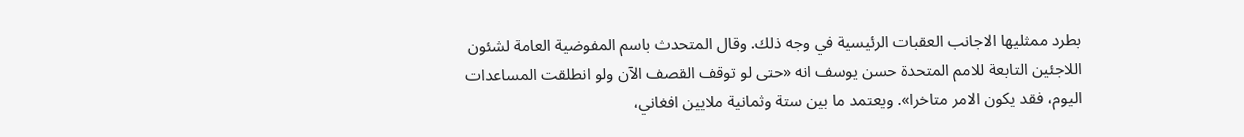بطرد ممثليها الاجانب العقبات الرئيسية في وجه ذلك. وقال المتحدث باسم المفوضية العامة لشئون اللاجئين التابعة للامم المتحدة حسن يوسف انه «حتى لو توقف القصف الآن ولو انطلقت المساعدات اليوم، فقد يكون الامر متاخرا». ويعتمد ما بين ستة وثمانية ملايين افغاني،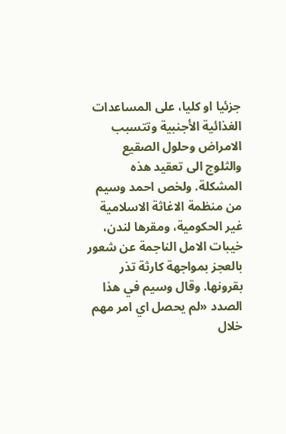جزئيا او كليا، على المساعدات الغذائية الأجنبية وتتسبب الامراض وحلول الصقيع والثلوج الى تعقيد هذه المشكلة. ولخص احمد وسيم من منظمة الاغاثة الاسلامية غير الحكومية، ومقرها لندن، خيبات الامل الناجمة عن شعور بالعجز بمواجهة كارثة تذر بقرونها. وقال وسيم في هذا الصدد «لم يحصل اي امر مهم خلال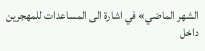الشهر الماضي» في اشارة الى المساعدات للمهجرين داخل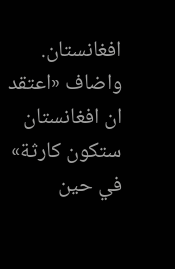افغانستان. واضاف «اعتقد ان افغانستان ستكون كارثة» في حين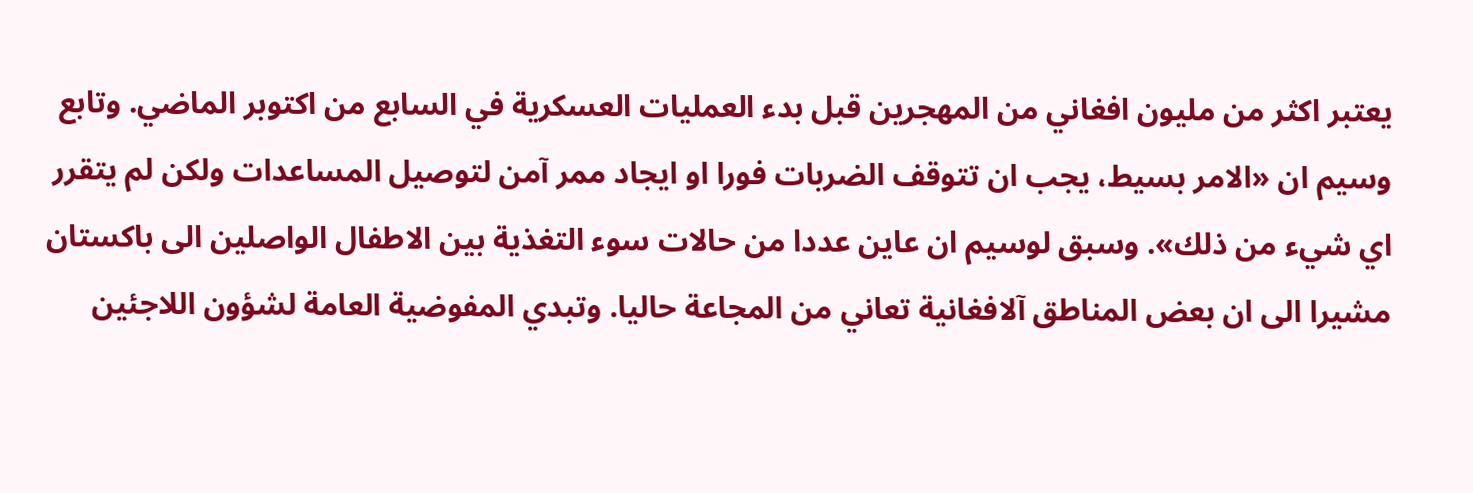يعتبر اكثر من مليون افغاني من المهجرين قبل بدء العمليات العسكرية في السابع من اكتوبر الماضي. وتابع وسيم ان «الامر بسيط، يجب ان تتوقف الضربات فورا او ايجاد ممر آمن لتوصيل المساعدات ولكن لم يتقرر اي شيء من ذلك». وسبق لوسيم ان عاين عددا من حالات سوء التغذية بين الاطفال الواصلين الى باكستان مشيرا الى ان بعض المناطق آلافغانية تعاني من المجاعة حاليا. وتبدي المفوضية العامة لشؤون اللاجئين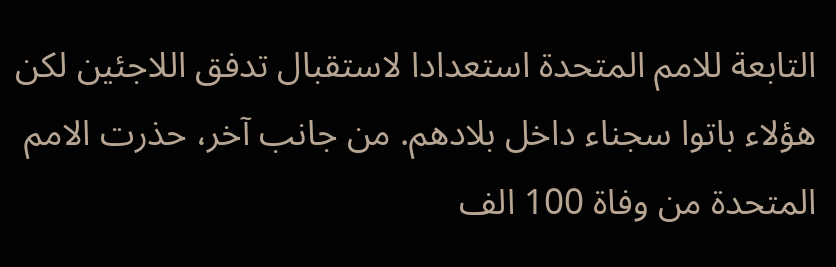التابعة للامم المتحدة استعدادا لاستقبال تدفق اللاجئين لكن هؤلاء باتوا سجناء داخل بلادهم. من جانب آخر، حذرت الامم المتحدة من وفاة 100 الف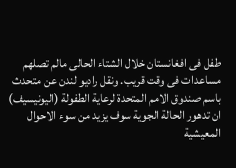طفل فى افغانستان خلال الشتاء الحالى مالم تصلهم مساعدات فى وقت قريب. ونقل راديو لندن عن متحدث باسم صندوق الامم المتحدة لرعاية الطفولة (اليونيسيف) ان تدهور الحالة الجوية سوف يزيد من سوء الاحوال المعيشية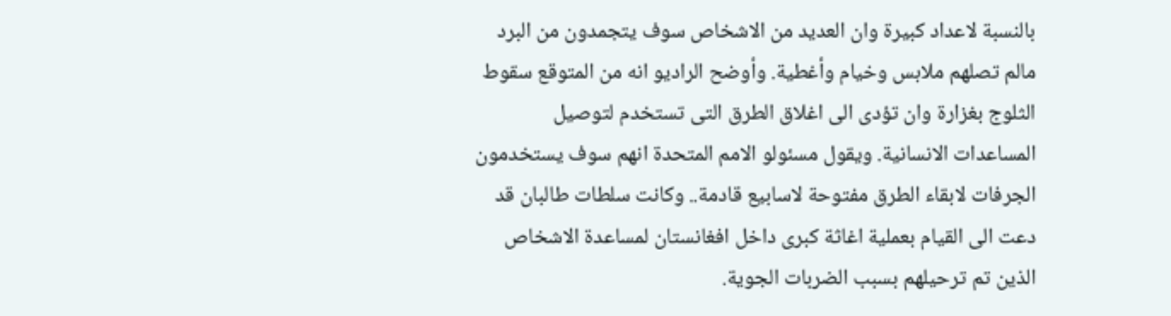بالنسبة لاعداد كبيرة وان العديد من الاشخاص سوف يتجمدون من البرد مالم تصلهم ملابس وخيام وأغطية. وأوضح الراديو انه من المتوقع سقوط الثلوج بغزارة وان تؤدى الى اغلاق الطرق التى تستخدم لتوصيل المساعدات الانسانية. ويقول مسئولو الامم المتحدة انهم سوف يستخدمون الجرفات لابقاء الطرق مفتوحة لاسابيع قادمة.. وكانت سلطات طالبان قد دعت الى القيام بعملية اغاثة كبرى داخل افغانستان لمساعدة الاشخاص الذين تم ترحيلهم بسبب الضربات الجوية.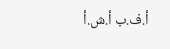أ.ف.ب أ.ش.أ